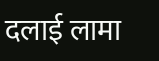दलाई लामा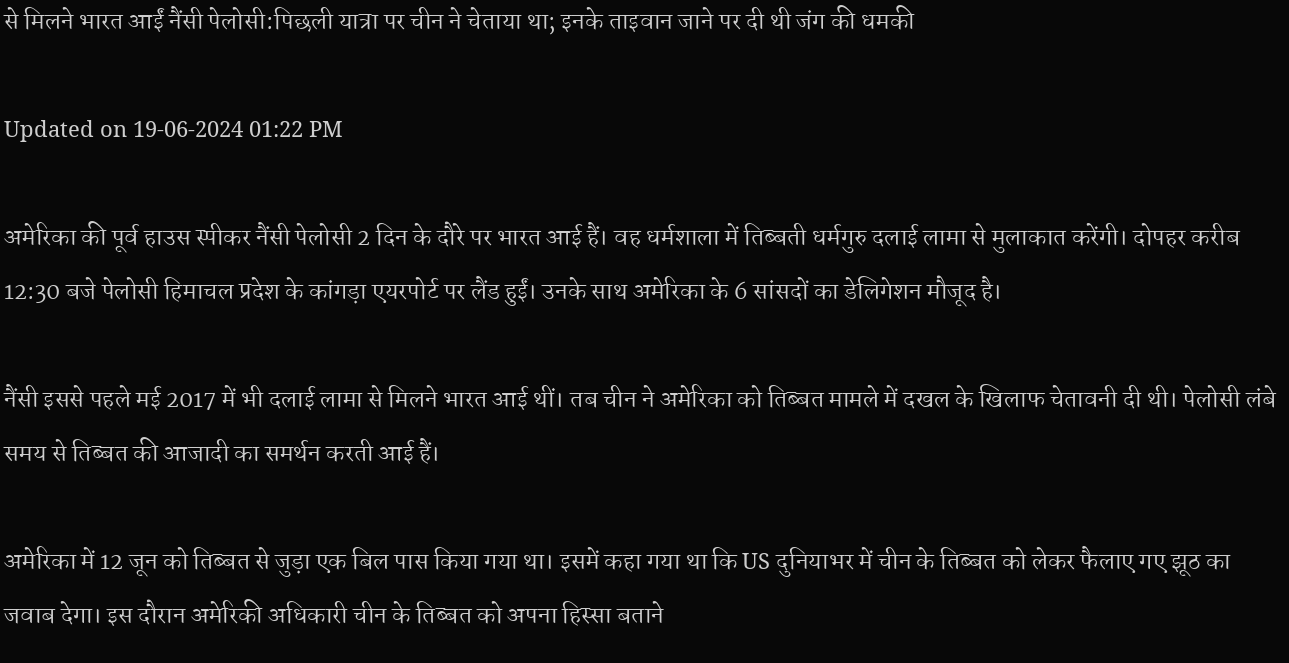से मिलने भारत आईं नैंसी पेलोसी:पिछली यात्रा पर चीन ने चेताया था; इनके ताइवान जाने पर दी थी जंग की धमकी

Updated on 19-06-2024 01:22 PM

अमेरिका की पूर्व हाउस स्पीकर नैंसी पेलोसी 2 दिन के दौरे पर भारत आई हैं। वह धर्मशाला में तिब्बती धर्मगुरु दलाई लामा से मुलाकात करेंगी। दोपहर करीब 12:30 बजे पेलोसी हिमाचल प्रदेश के कांगड़ा एयरपोर्ट पर लैंड हुईं। उनके साथ अमेरिका के 6 सांसदों का डेलिगेशन मौजूद है।

नैंसी इससे पहले मई 2017 में भी दलाई लामा से मिलने भारत आई थीं। तब चीन ने अमेरिका को तिब्बत मामले में दखल के खिलाफ चेतावनी दी थी। पेलोसी लंबे समय से तिब्बत की आजादी का समर्थन करती आई हैं।

अमेरिका में 12 जून को तिब्बत से जुड़ा एक बिल पास किया गया था। इसमें कहा गया था कि US दुनियाभर में चीन के तिब्बत को लेकर फैलाए गए झूठ का जवाब देगा। इस दौरान अमेरिकी अधिकारी चीन के तिब्बत को अपना हिस्सा बताने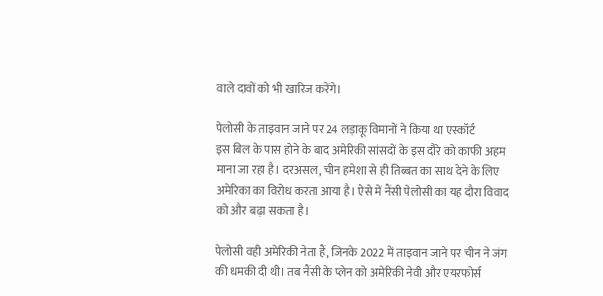वाले दावों को भी खारिज करेंगे।

पेलोसी के ताइवान जाने पर 24 लड़ाकू विमानों ने किया था एस्कॉर्ट
इस बिल के पास होने के बाद अमेरिकी सांसदों के इस दौरे को काफी अहम माना जा रहा है। दरअसल, चीन हमेशा से ही तिब्बत का साथ देने के लिए अमेरिका का विरोध करता आया है। ऐसे में नैंसी पेलोसी का यह दौरा विवाद को और बढ़ा सकता है।

पेलोसी वही अमेरिकी नेता हैं, जिनके 2022 में ताइवान जाने पर चीन ने जंग की धमकी दी थी। तब नैंसी के प्लेन को अमेरिकी नेवी और एयरफोर्स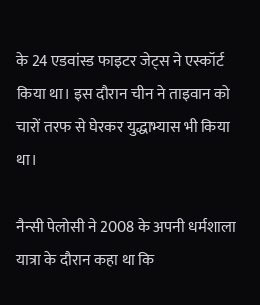के 24 एडवांस्ड फाइटर जेट्स ने एस्कॉर्ट किया था। इस दौरान चीन ने ताइवान को चारों तरफ से घेरकर युद्धाभ्यास भी किया था।

नैन्सी पेलोसी ने 2008 के अपनी धर्मशाला यात्रा के दौरान कहा था कि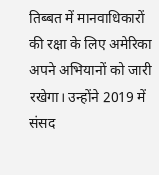तिब्बत में मानवाधिकारों की रक्षा के लिए अमेरिका अपने अभियानों को जारी रखेगा। उन्होंने 2019 में संसद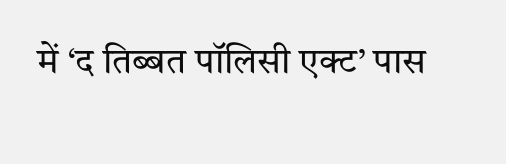में ‘द तिब्बत पॉलिसी एक्ट’ पास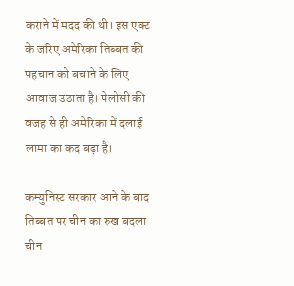कराने में मदद की थी। इस एक्ट के जरिए अमेरिका तिब्बत की पहचान को बचाने के लिए आवाज उठाता है। पेलोसी की वजह से ही अमेरिका में दलाई लामा का कद बढ़ा है।

कम्युनिस्ट सरकार आने के बाद तिब्बत पर चीन का रुख बदला
चीन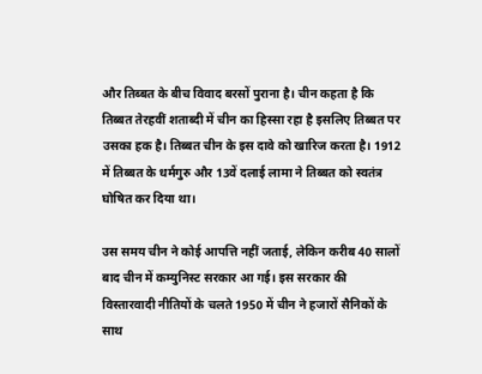और तिब्बत के बीच विवाद बरसों पुराना है। चीन कहता है कि तिब्बत तेरहवीं शताब्दी में चीन का हिस्सा रहा है इसलिए तिब्बत पर उसका हक है। तिब्बत चीन के इस दावे को खारिज करता है। 1912 में तिब्बत के धर्मगुरु और 13वें दलाई लामा ने तिब्बत को स्वतंत्र घोषित कर दिया था।

उस समय चीन ने कोई आपत्ति नहीं जताई, लेकिन करीब 40 सालों बाद चीन में कम्युनिस्ट सरकार आ गई। इस सरकार की विस्तारवादी नीतियों के चलते 1950 में चीन ने हजारों सैनिकों के साथ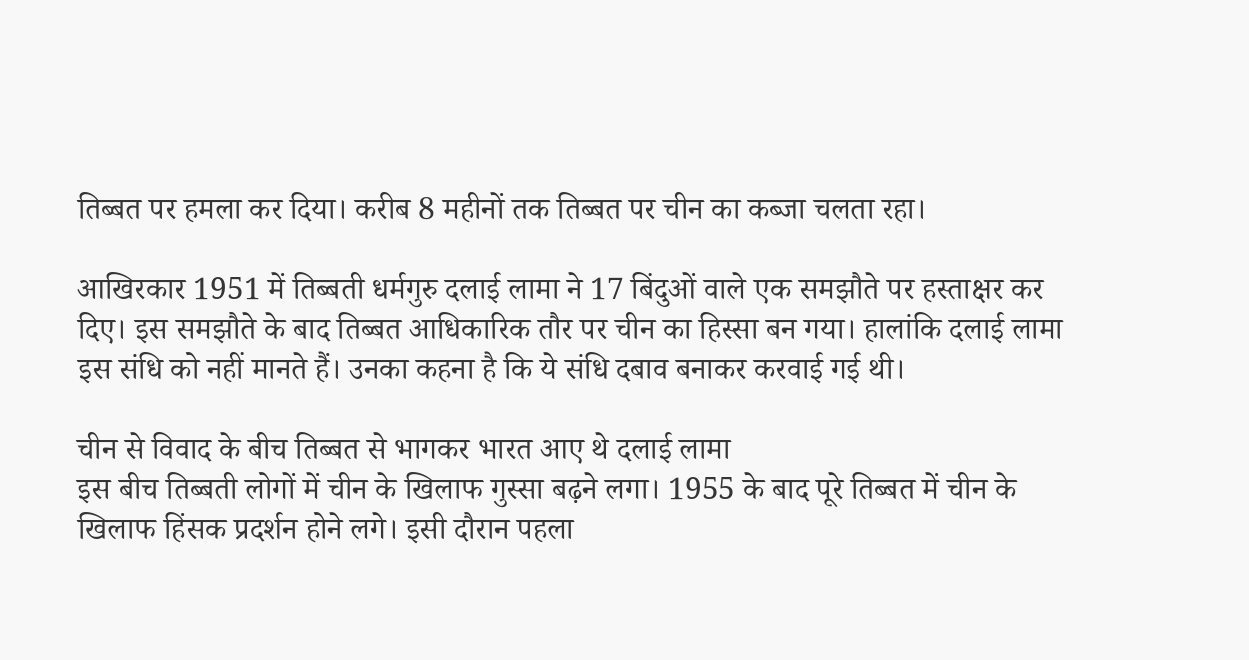तिब्बत पर हमला कर दिया। करीब 8 महीनों तक तिब्बत पर चीन का कब्जा चलता रहा।

आखिरकार 1951 में तिब्बती धर्मगुरु दलाई लामा ने 17 बिंदुओं वाले एक समझौते पर हस्ताक्षर कर दिए। इस समझौते के बाद तिब्बत आधिकारिक तौर पर चीन का हिस्सा बन गया। हालांकि दलाई लामा इस संधि को नहीं मानते हैं। उनका कहना है कि ये संधि दबाव बनाकर करवाई गई थी।

चीन से विवाद के बीच तिब्बत से भागकर भारत आए थे दलाई लामा
इस बीच तिब्बती लोगों में चीन के खिलाफ गुस्सा बढ़ने लगा। 1955 के बाद पूरे तिब्बत में चीन के खिलाफ हिंसक प्रदर्शन होने लगे। इसी दौरान पहला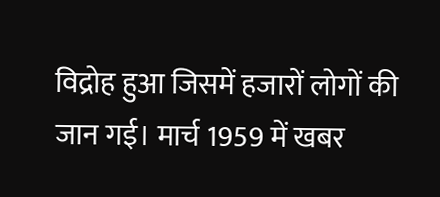विद्रोह हुआ जिसमें हजारों लोगों की जान गई। मार्च 1959 में खबर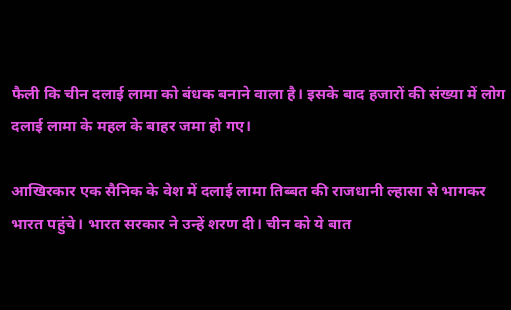फैली कि चीन दलाई लामा को बंधक बनाने वाला है। इसके बाद हजारों की संख्या में लोग दलाई लामा के महल के बाहर जमा हो गए।

आखिरकार एक सैनिक के वेश में दलाई लामा तिब्बत की राजधानी ल्हासा से भागकर भारत पहुंचे। भारत सरकार ने उन्हें शरण दी। चीन को ये बात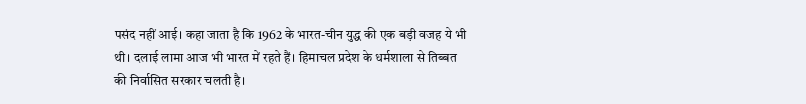पसंद नहीं आई। कहा जाता है कि 1962 के भारत-चीन युद्ध की एक बड़ी वजह ये भी थी। दलाई लामा आज भी भारत में रहते हैं। हिमाचल प्रदेश के धर्मशाला से तिब्बत की निर्वासित सरकार चलती है।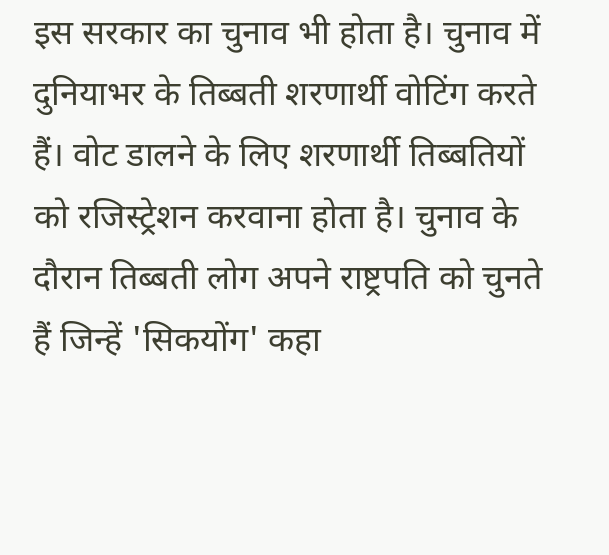इस सरकार का चुनाव भी होता है। चुनाव में दुनियाभर के तिब्बती शरणार्थी वोटिंग करते हैं। वोट डालने के लिए शरणार्थी तिब्बतियों को रजिस्ट्रेशन करवाना होता है। चुनाव के दौरान तिब्बती लोग अपने राष्ट्रपति को चुनते हैं जिन्हें 'सिकयोंग' कहा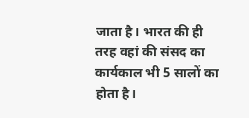जाता है। भारत की ही तरह वहां की संसद का कार्यकाल भी 5 सालों का होता है।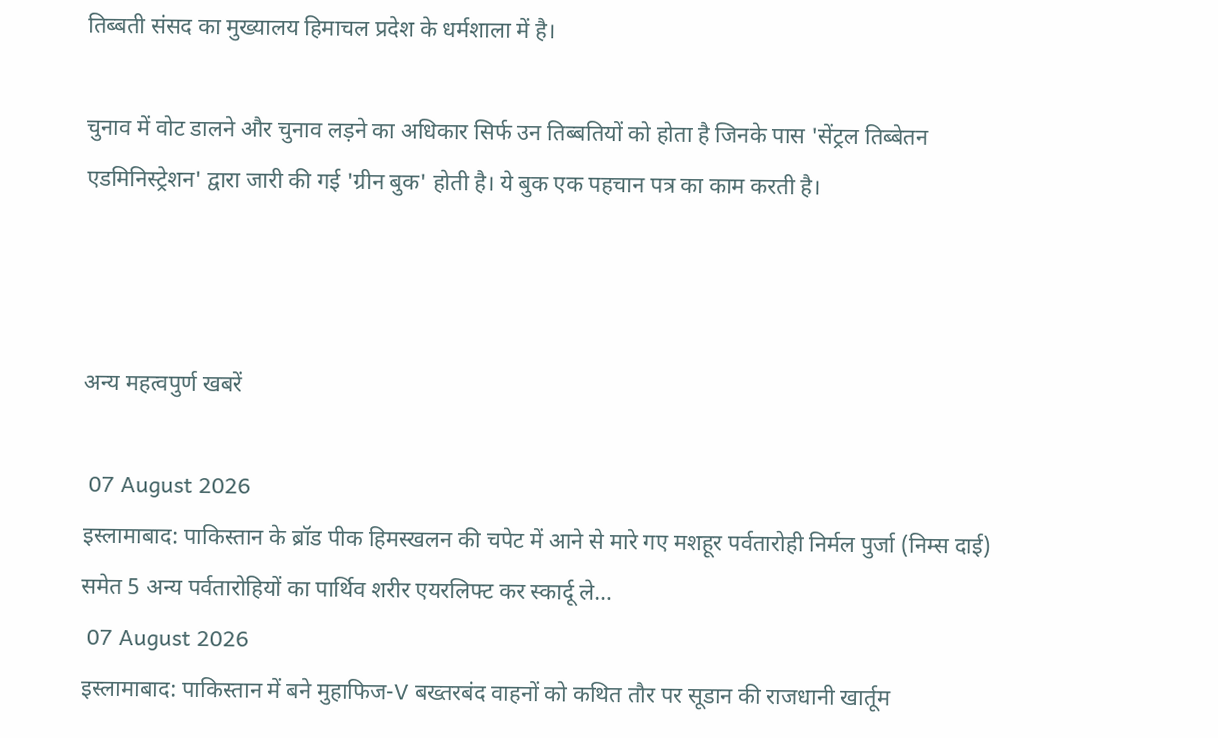तिब्बती संसद का मुख्यालय हिमाचल प्रदेश के धर्मशाला में है।

चुनाव में वोट डालने और चुनाव लड़ने का अधिकार सिर्फ उन तिब्बतियों को होता है जिनके पास 'सेंट्रल तिब्बेतन एडमिनिस्ट्रेशन' द्वारा जारी की गई 'ग्रीन बुक' होती है। ये बुक एक पहचान पत्र का काम करती है।



अन्य महत्वपुर्ण खबरें

 07 August 2026
इस्लामाबाद: पाकिस्तान के ब्रॉड पीक हिमस्खलन की चपेट में आने से मारे गए मशहूर पर्वतारोही निर्मल पुर्जा (निम्स दाई) समेत 5 अन्य पर्वतारोहियों का पार्थिव शरीर एयरलिफ्ट कर स्कार्दू ले…
 07 August 2026
इस्लामाबाद: पाकिस्तान में बने मुहाफिज-V बख्तरबंद वाहनों को कथित तौर पर सूडान की राजधानी खार्तूम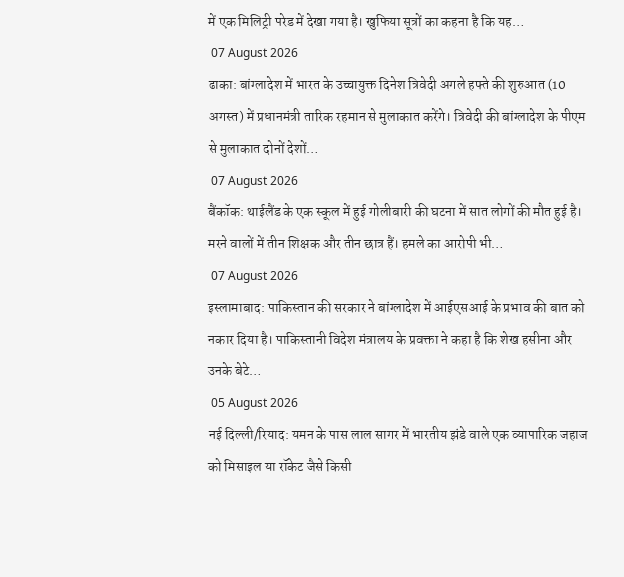में एक मिलिट्री परेड में देखा गया है। खुफिया सूत्रों का कहना है कि यह…
 07 August 2026
ढाका: बांग्लादेश में भारत के उच्चायुक्त दिनेश त्रिवेदी अगले हफ्ते की शुरुआत (10 अगस्त) में प्रधानमंत्री तारिक रहमान से मुलाकात करेंगे। त्रिवेदी की बांग्लादेश के पीएम से मुलाकात दोनों देशों…
 07 August 2026
बैंकॉक: थाईलैंड के एक स्कूल में हुई गोलीबारी की घटना में सात लोगों की मौत हुई है। मरने वालों में तीन शिक्षक और तीन छात्र हैं। हमले का आरोपी भी…
 07 August 2026
इस्लामाबाद: पाकिस्तान की सरकार ने बांग्लादेश में आईएसआई के प्रभाव की बात को नकार दिया है। पाकिस्तानी विदेश मंत्रालय के प्रवक्ता ने कहा है कि शेख हसीना और उनके बेटे…
 05 August 2026
नई दिल्ली/रियाद: यमन के पास लाल सागर में भारतीय झंडे वाले एक व्यापारिक जहाज को मिसाइल या रॉकेट जैसे किसी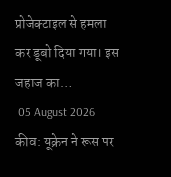प्रोजेक्टाइल से हमला कर डूबो दिया गया। इस जहाज का…
 05 August 2026
कीव: यूक्रेन ने रूस पर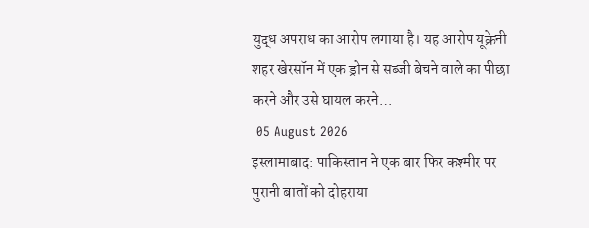युद्ध अपराध का आरोप लगाया है। यह आरोप यूक्रेनी शहर खेरसॉन में एक ड्रोन से सब्जी बेचने वाले का पीछा करने और उसे घायल करने…
 05 August 2026
इस्लामाबाद: पाकिस्तान ने एक बार फिर कश्मीर पर पुरानी बातों को दोहराया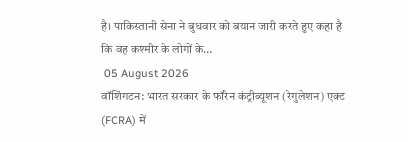है। पाकिस्तानी सेना ने बुधवार को बयान जारी करते हुए कहा है कि वह कश्मीर के लोगों के…
 05 August 2026
वॉशिंगटन: भारत सरकार के फॉरेन कंट्रीब्यूशन (रेगुलेशन) एक्ट (FCRA) में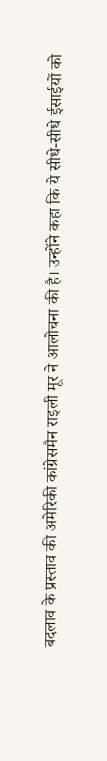बदलाव के प्रस्ताव की अमेरिकी कांग्रेसमैन राइली मूर ने आलोचना की है। उन्होंने कहा कि ये सीधे-सीधे ईसाईयों को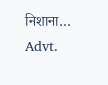निशाना…
Advt.